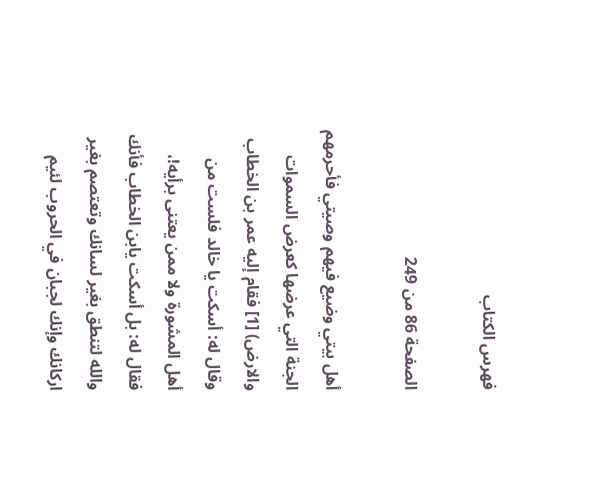فهرس الكتاب

الصفحة 86 من 249

أهل بيتي وضيع فيهم وصيتي فأحرمهم الجنة التي عرضها كعرض السموات والارض) [1] فقام إليه عمر بن الخطاب وقال له: أسكت يا خالد فلست من أهل المشورة ولا ممن يعتنى برأيه!، فقال له: بل أسكت يابن الخطاب فأنك والله لتنطق بغير لسانك وتعتصم بغير اركانك وإنك لجبان في الحروب لئيم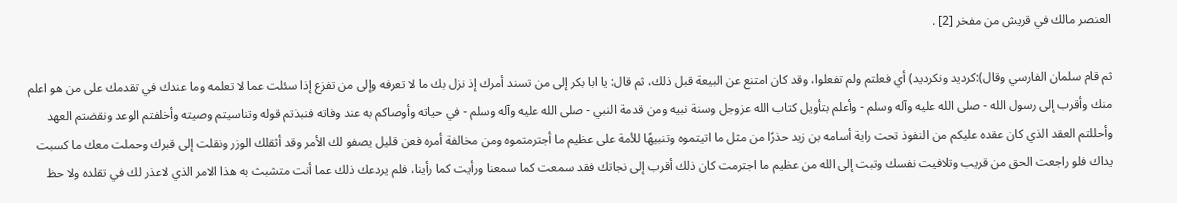العنصر مالك في قريش من مفخر [2] .

ثم قام سلمان الفارسي وقال):كرديد ونكرديد) أي فعلتم ولم تفعلوا، وقد كان امتنع عن البيعة قبل ذلك، ثم قال: يا ابا بكر إلى من تسند أمرك إذ نزل بك ما لا تعرفه وإلى من تفزع إذا سئلت عما لا تعلمه وما عندك في تقدمك على من هو اعلم منك وأقرب إلى رسول الله - صلى الله عليه وآله وسلم - وأعلم بتأويل كتاب الله عزوجل وسنة نبيه ومن قدمة النبي - صلى الله عليه وآله وسلم - في حياته وأوصاكم به عند وفاته فنبذتم قوله وتناسيتم وصيته وأخلفتم الوعد ونقضتم العهد وأحللتم العقد الذي كان عقده عليكم من النفوذ تحت راية أسامه بن زيد حذرًا من مثل ما اتيتموه وتنبيهًا للأمة على عظيم ما أجترمتموه ومن مخالفة أمره فعن قليل يصفو لك الأمر وقد أثقلك الوزر ونقلت إلى قبرك وحملت معك ما كسبت يداك فلو راجعت الحق من قريب وتلافيت نفسك وتبت إلى الله من عظيم ما اجترمت كان ذلك أقرب إلى نجاتك فقد سمعت كما سمعنا ورأيت كما رأينا، فلم يردعك ذلك عما أنت متشبث به هذا الامر الذي لاعذر لك في تقلده ولا حظ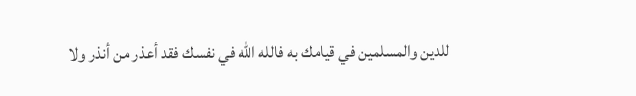للدين والمسلمين في قيامك به فالله الله في نفسك فقد أعذر من أنذر ولا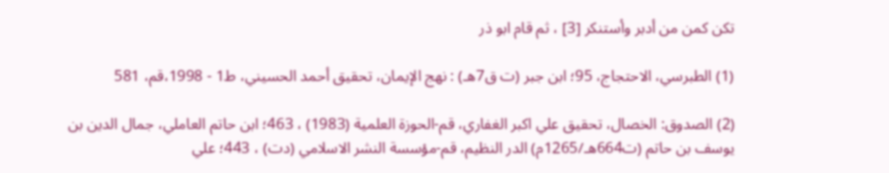تكن كمن من أدبر وأستنكر [3] ، ثم قام ابو ذر

(1) الطبرسي، الاحتجاج، 95؛ ابن جبر (ت ق7هـ) : نهج الإيمان، تحقيق أحمد الحسيني، ط1 - 1998،قم، 581

(2) الصدوق: الخصال، تحقيق علي اكبر الغفاري، قم-الحوزة العلمية (1983) ، 463؛ ابن حاتم العاملي، جمال الدين بن يوسف بن حاتم (ت664هـ/1265م) الدر النظيم، قم-مؤسسة النشر الاسلامي (دت) ، 443؛ علي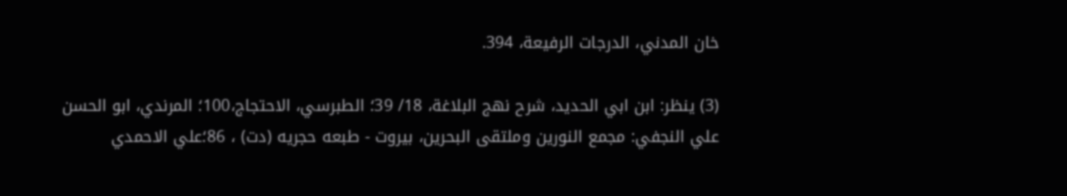خان المدني، الدرجات الرفيعة، 394.

(3) ينظر: ابن ابي الحديد، شرح نهج البلاغة، 18/ 39؛ الطبرسي، الاحتجاج،100؛ المرندي، ابو الحسن علي النجفي: مجمع النورين وملتقى البحرين، بيروت - طبعه حجريه (دت) ، 86؛علي الاحمدي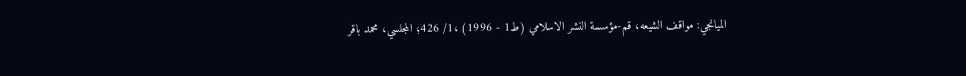الميانجي: مواقف الشيعه، قم-مؤسسة النشر الاسلامي (ط1 - 1996) ،1/ 426؛ المجلسي، محمد باقر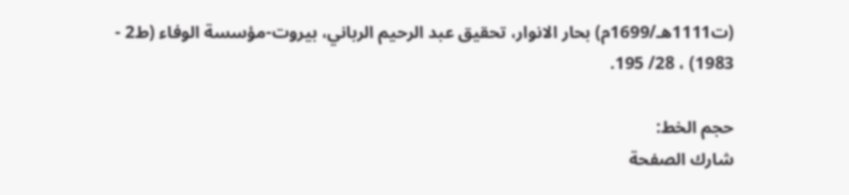(ت1111هـ/1699م) بحار الانوار، تحقيق عبد الرحيم الرباني، بيروت-مؤسسة الوفاء (ط2 - 1983) ، 28/ 195.

حجم الخط:
شارك الصفحة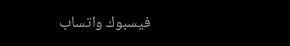فيسبوك واتساب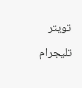تويتر تليجرام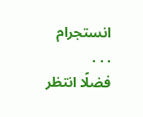انستجرام
. . .
فضلًا انتظر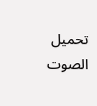تحميل الصوت